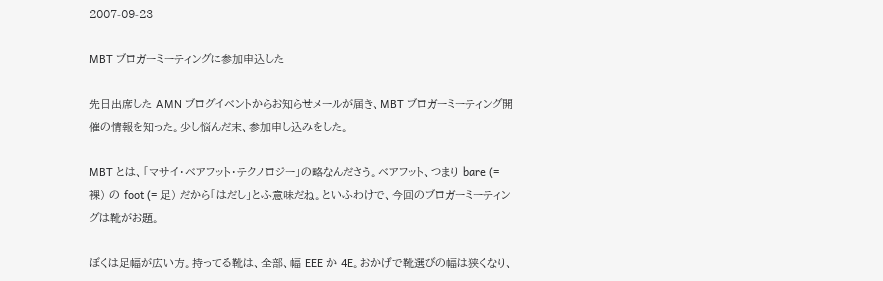2007-09-23

MBT ブロガーミーティングに参加申込した

先日出席した AMN ブログイベントからお知らせメールが届き、MBT ブロガーミーティング開催の情報を知った。少し悩んだ末、参加申し込みをした。

MBT とは、「マサイ・ベアフット・テクノロジー」の略なんださう。ベアフット、つまり bare (= 裸) の foot (= 足) だから「はだし」とふ意味だね。といふわけで、今回のブロガーミーティングは靴がお題。

ぼくは足幅が広い方。持ってる靴は、全部、幅 EEE か 4E。おかげで靴選びの幅は狭くなり、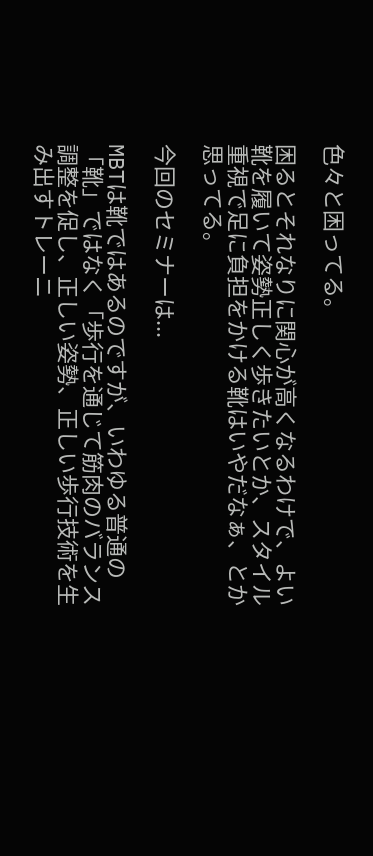色々と困ってる。

困るとそれなりに関心が高くなるわけで、よい靴を履いて姿勢正しく歩きたいとか、スタイル重視で足に負担をかける靴はいやだなぁ、とか思ってる。

今回のセミナーは...

MBTは靴ではあるのですが、いわゆる普通の「靴」ではなく「歩行を通じて筋肉のバランス調整を促し、正しい姿勢、正しい歩行技術を生み出すトレーニ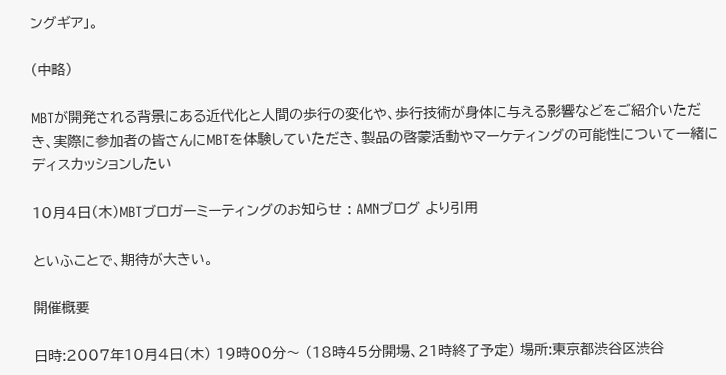ングギア」。

(中略)

MBTが開発される背景にある近代化と人間の歩行の変化や、歩行技術が身体に与える影響などをご紹介いただき、実際に参加者の皆さんにMBTを体験していただき、製品の啓蒙活動やマーケティングの可能性について一緒にディスカッションしたい

10月4日(木)MBTブロガーミーティングのお知らせ : AMNブログ より引用

といふことで、期待が大きい。

開催概要

日時:2007年10月4日(木) 19時00分〜 (18時45分開場、21時終了予定) 場所:東京都渋谷区渋谷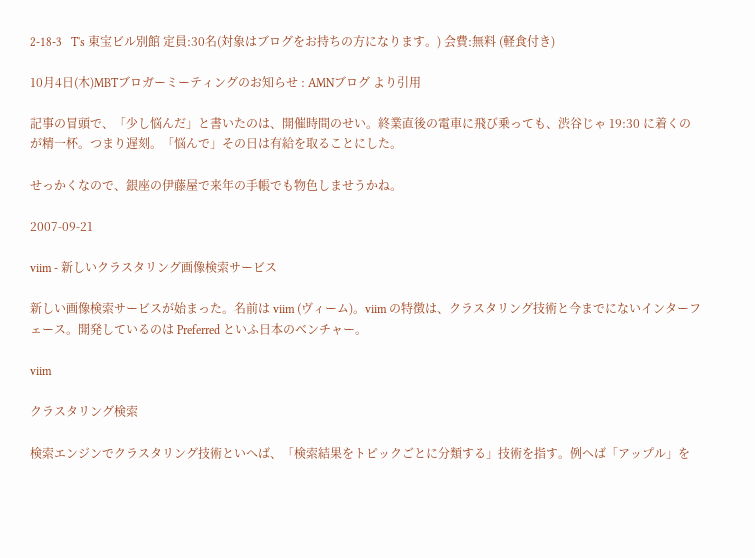2-18-3   T's 東宝ビル別館 定員:30名(対象はブログをお持ちの方になります。) 会費:無料 (軽食付き)

10月4日(木)MBTブロガーミーティングのお知らせ : AMNブログ より引用

記事の冒頭で、「少し悩んだ」と書いたのは、開催時間のせい。終業直後の電車に飛び乗っても、渋谷じゃ 19:30 に着くのが精一杯。つまり遅刻。「悩んで」その日は有給を取ることにした。

せっかくなので、銀座の伊藤屋で来年の手帳でも物色しませうかね。

2007-09-21

viim - 新しいクラスタリング画像検索サービス

新しい画像検索サービスが始まった。名前は viim (ヴィーム)。viim の特徴は、クラスタリング技術と今までにないインターフェース。開発しているのは Preferred といふ日本のベンチャー。

viim

クラスタリング検索

検索エンジンでクラスタリング技術といへば、「検索結果をトピックごとに分類する」技術を指す。例へば「アップル」を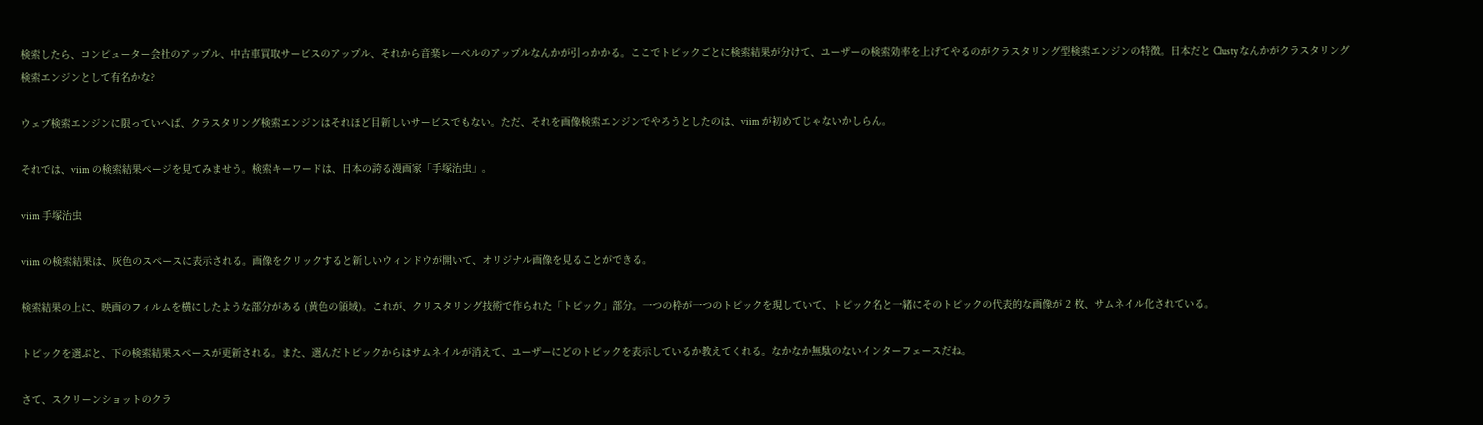検索したら、コンピューター会社のアップル、中古車買取サービスのアップル、それから音楽レーベルのアップルなんかが引っかかる。ここでトピックごとに検索結果が分けて、ユーザーの検索効率を上げてやるのがクラスタリング型検索エンジンの特徴。日本だと Clusty なんかがクラスタリング検索エンジンとして有名かな?

ウェブ検索エンジンに限っていへば、クラスタリング検索エンジンはそれほど目新しいサービスでもない。ただ、それを画像検索エンジンでやろうとしたのは、viim が初めてじゃないかしらん。

それでは、viim の検索結果ページを見てみませう。検索キーワードは、日本の誇る漫画家「手塚治虫」。

viim 手塚治虫

viim の検索結果は、灰色のスペースに表示される。画像をクリックすると新しいウィンドウが開いて、オリジナル画像を見ることができる。

検索結果の上に、映画のフィルムを横にしたような部分がある (黄色の領域)。これが、クリスタリング技術で作られた「トピック」部分。一つの枠が一つのトピックを現していて、トピック名と一緒にそのトピックの代表的な画像が 2 枚、サムネイル化されている。

トピックを選ぶと、下の検索結果スペースが更新される。また、選んだトピックからはサムネイルが消えて、ユーザーにどのトピックを表示しているか教えてくれる。なかなか無駄のないインターフェースだね。

さて、スクリーンショットのクラ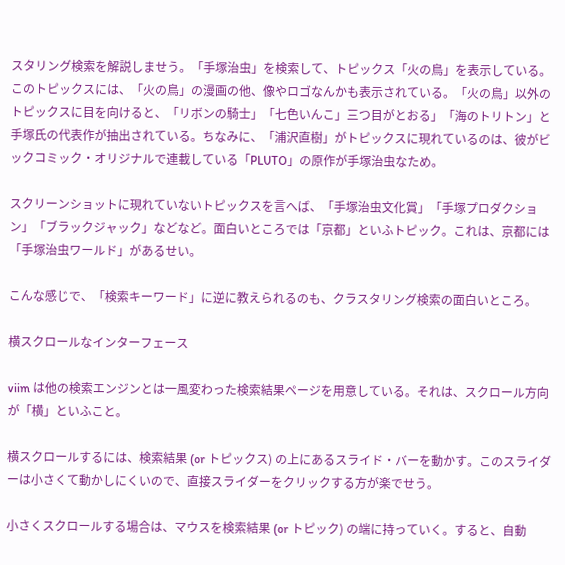スタリング検索を解説しませう。「手塚治虫」を検索して、トピックス「火の鳥」を表示している。このトピックスには、「火の鳥」の漫画の他、像やロゴなんかも表示されている。「火の鳥」以外のトピックスに目を向けると、「リボンの騎士」「七色いんこ」三つ目がとおる」「海のトリトン」と手塚氏の代表作が抽出されている。ちなみに、「浦沢直樹」がトピックスに現れているのは、彼がビックコミック・オリジナルで連載している「PLUTO」の原作が手塚治虫なため。

スクリーンショットに現れていないトピックスを言へば、「手塚治虫文化賞」「手塚プロダクション」「ブラックジャック」などなど。面白いところでは「京都」といふトピック。これは、京都には「手塚治虫ワールド」があるせい。

こんな感じで、「検索キーワード」に逆に教えられるのも、クラスタリング検索の面白いところ。

横スクロールなインターフェース

viim は他の検索エンジンとは一風変わった検索結果ページを用意している。それは、スクロール方向が「横」といふこと。

横スクロールするには、検索結果 (or トピックス) の上にあるスライド・バーを動かす。このスライダーは小さくて動かしにくいので、直接スライダーをクリックする方が楽でせう。

小さくスクロールする場合は、マウスを検索結果 (or トピック) の端に持っていく。すると、自動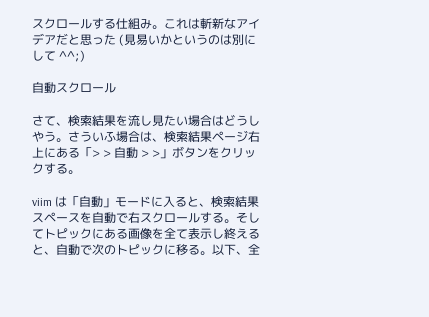スクロールする仕組み。これは斬新なアイデアだと思った (見易いかというのは別にして ^^;)

自動スクロール

さて、検索結果を流し見たい場合はどうしやう。さういふ場合は、検索結果ページ右上にある「> > 自動 > >」ボタンをクリックする。

viim は「自動」モードに入ると、検索結果スペースを自動で右スクロールする。そしてトピックにある画像を全て表示し終えると、自動で次のトピックに移る。以下、全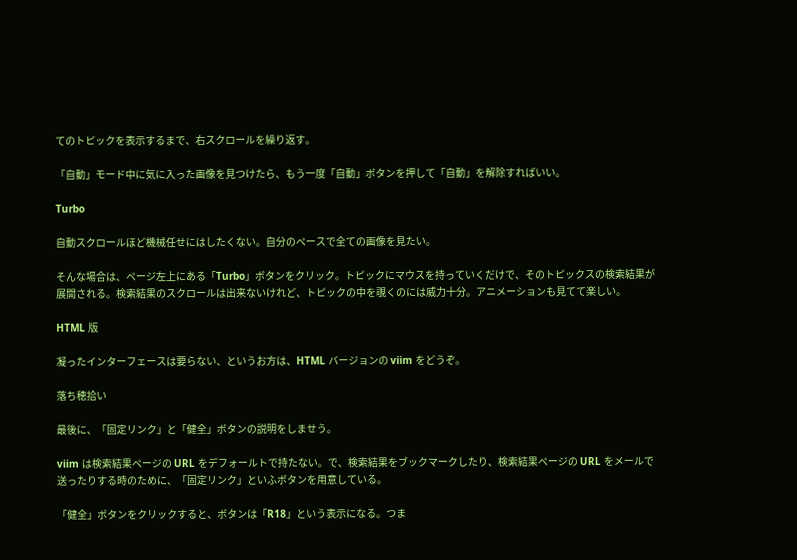てのトピックを表示するまで、右スクロールを繰り返す。

「自動」モード中に気に入った画像を見つけたら、もう一度「自動」ボタンを押して「自動」を解除すればいい。

Turbo

自動スクロールほど機械任せにはしたくない。自分のペースで全ての画像を見たい。

そんな場合は、ページ左上にある「Turbo」ボタンをクリック。トピックにマウスを持っていくだけで、そのトピックスの検索結果が展開される。検索結果のスクロールは出来ないけれど、トピックの中を覗くのには威力十分。アニメーションも見てて楽しい。

HTML 版

凝ったインターフェースは要らない、というお方は、HTML バージョンの viim をどうぞ。

落ち穂拾い

最後に、「固定リンク」と「健全」ボタンの説明をしませう。

viim は検索結果ページの URL をデフォールトで持たない。で、検索結果をブックマークしたり、検索結果ページの URL をメールで送ったりする時のために、「固定リンク」といふボタンを用意している。

「健全」ボタンをクリックすると、ボタンは「R18」という表示になる。つま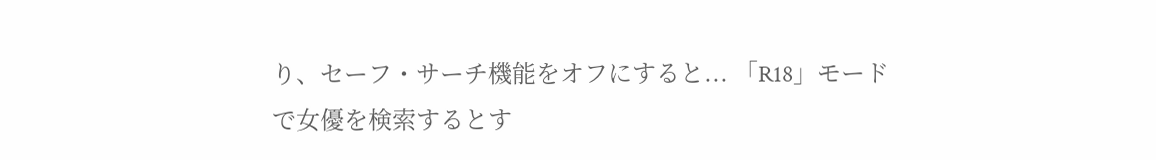り、セーフ・サーチ機能をオフにすると... 「R18」モードで女優を検索するとす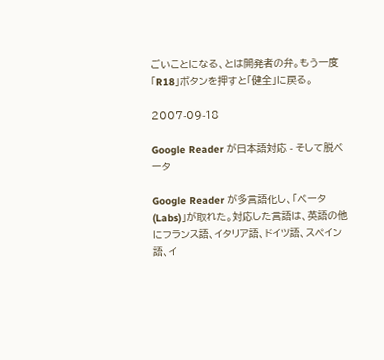ごいことになる、とは開発者の弁。もう一度「R18」ボタンを押すと「健全」に戻る。

2007-09-18

Google Reader が日本語対応 - そして脱ベータ

Google Reader が多言語化し、「ベータ (Labs)」が取れた。対応した言語は、英語の他にフランス語、イタリア語、ドイツ語、スペイン語、イ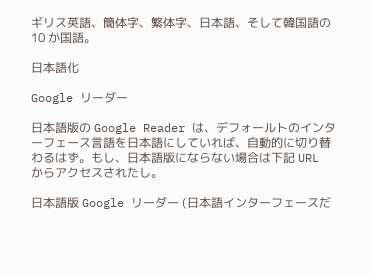ギリス英語、簡体字、繁体字、日本語、そして韓国語の 10 か国語。

日本語化

Google リーダー

日本語版の Google Reader は、デフォールトのインターフェース言語を日本語にしていれば、自動的に切り替わるはず。もし、日本語版にならない場合は下記 URL からアクセスされたし。

日本語版 Google リーダー (日本語インターフェースだ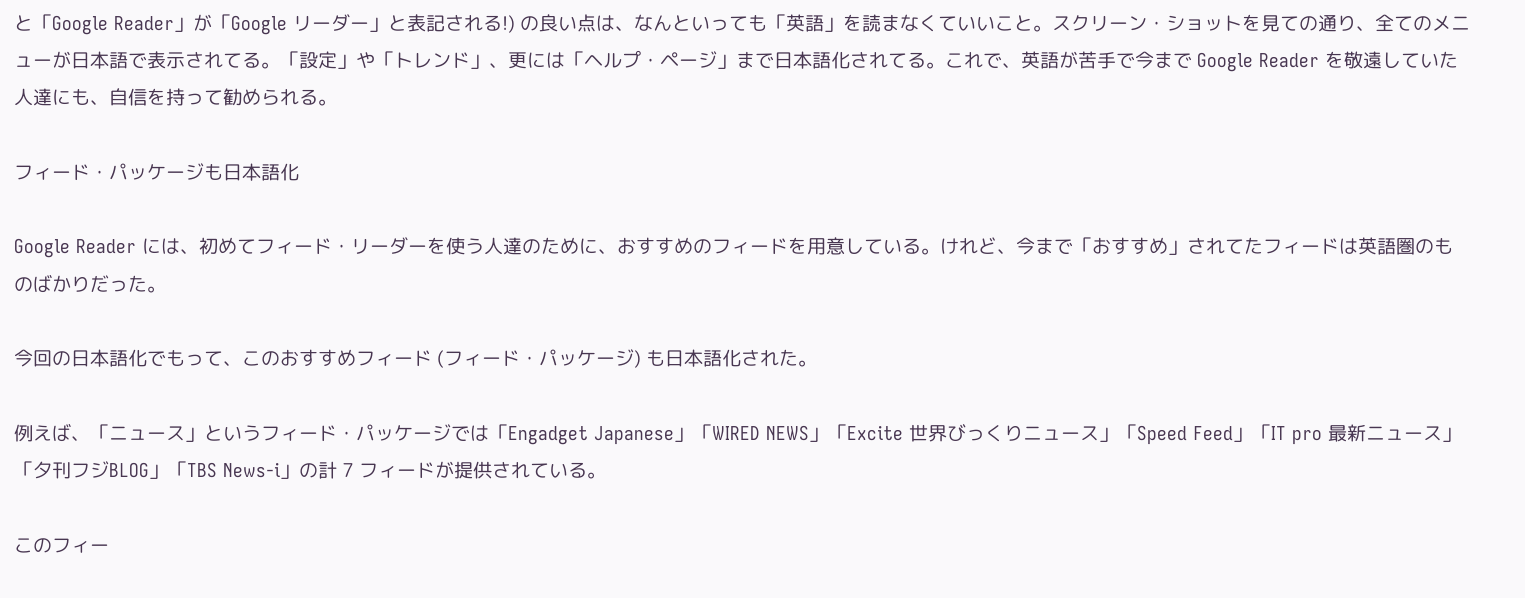と「Google Reader」が「Google リーダー」と表記される!) の良い点は、なんといっても「英語」を読まなくていいこと。スクリーン・ショットを見ての通り、全てのメニューが日本語で表示されてる。「設定」や「トレンド」、更には「ヘルプ・ページ」まで日本語化されてる。これで、英語が苦手で今まで Google Reader を敬遠していた人達にも、自信を持って勧められる。

フィード・パッケージも日本語化

Google Reader には、初めてフィード・リーダーを使う人達のために、おすすめのフィードを用意している。けれど、今まで「おすすめ」されてたフィードは英語圏のものばかりだった。

今回の日本語化でもって、このおすすめフィード (フィード・パッケージ) も日本語化された。

例えば、「ニュース」というフィード・パッケージでは「Engadget Japanese」「WIRED NEWS」「Excite 世界びっくりニュース」「Speed Feed」「IT pro 最新ニュース」「夕刊フジBLOG」「TBS News-i」の計 7 フィードが提供されている。

このフィー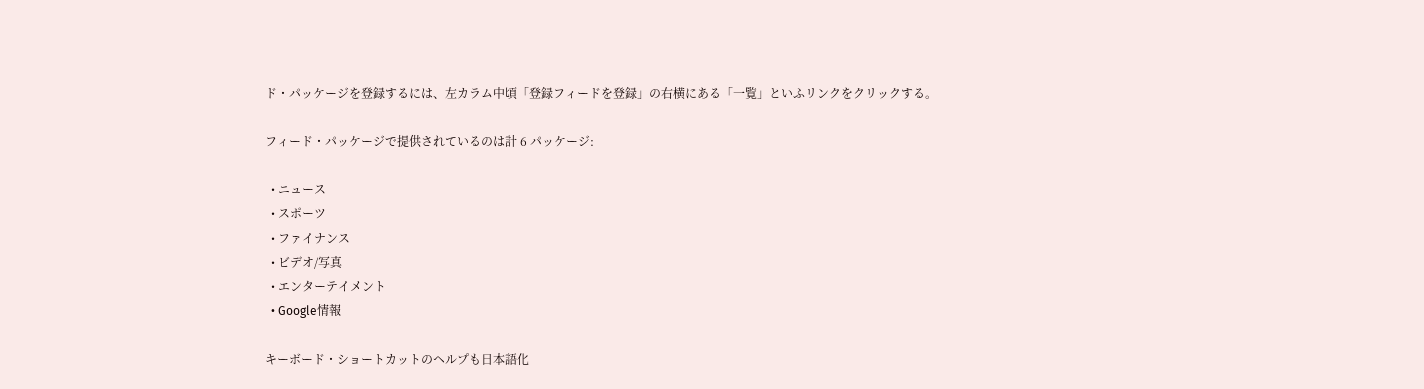ド・パッケージを登録するには、左カラム中頃「登録フィードを登録」の右横にある「一覧」といふリンクをクリックする。

フィード・パッケージで提供されているのは計 6 パッケージ:

  • ニュース
  • スポーツ
  • ファイナンス
  • ビデオ/写真
  • エンターテイメント
  • Google情報

キーボード・ショートカットのヘルプも日本語化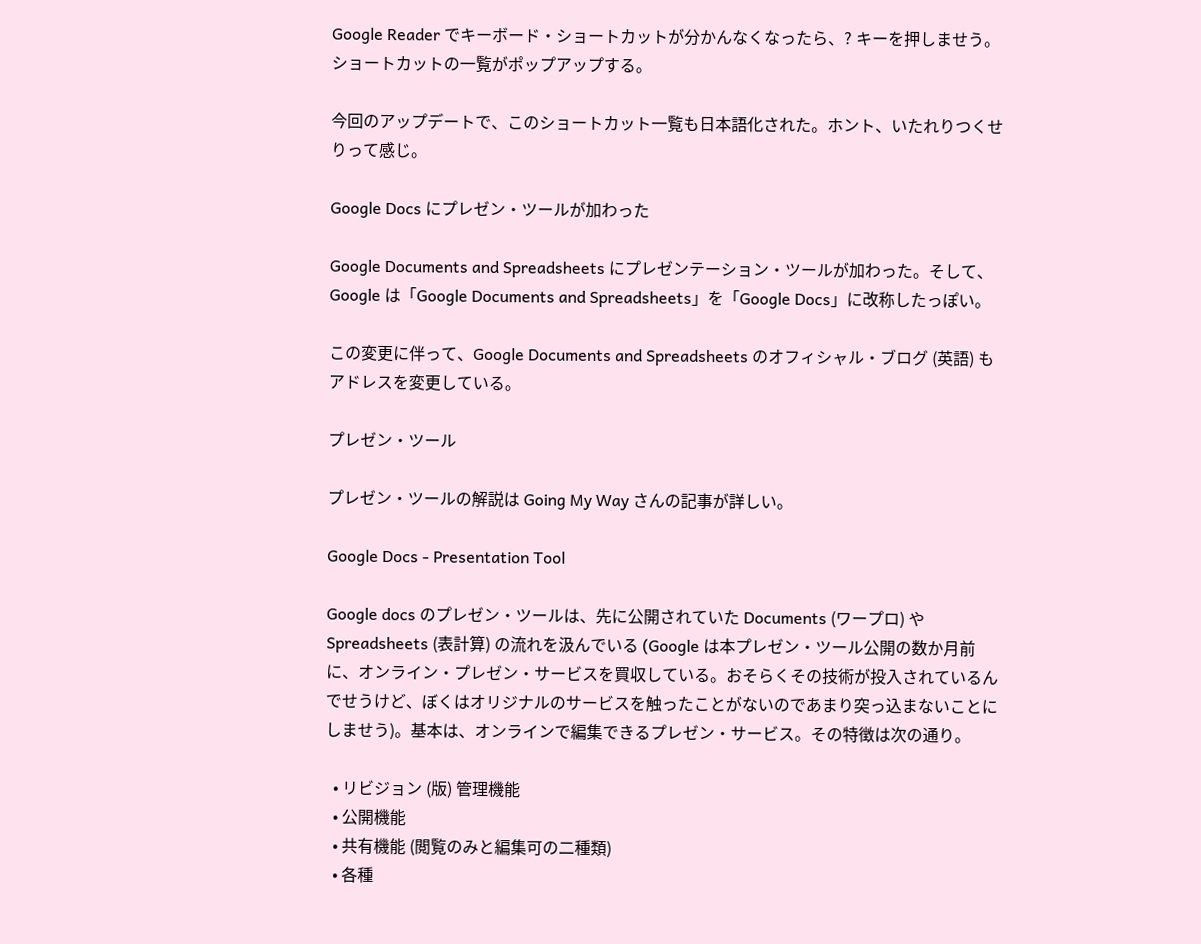Google Reader でキーボード・ショートカットが分かんなくなったら、? キーを押しませう。ショートカットの一覧がポップアップする。

今回のアップデートで、このショートカット一覧も日本語化された。ホント、いたれりつくせりって感じ。

Google Docs にプレゼン・ツールが加わった

Google Documents and Spreadsheets にプレゼンテーション・ツールが加わった。そして、Google は「Google Documents and Spreadsheets」を「Google Docs」に改称したっぽい。

この変更に伴って、Google Documents and Spreadsheets のオフィシャル・ブログ (英語) もアドレスを変更している。

プレゼン・ツール

プレゼン・ツールの解説は Going My Way さんの記事が詳しい。

Google Docs - Presentation Tool

Google docs のプレゼン・ツールは、先に公開されていた Documents (ワープロ) や Spreadsheets (表計算) の流れを汲んでいる (Google は本プレゼン・ツール公開の数か月前に、オンライン・プレゼン・サービスを買収している。おそらくその技術が投入されているんでせうけど、ぼくはオリジナルのサービスを触ったことがないのであまり突っ込まないことにしませう)。基本は、オンラインで編集できるプレゼン・サービス。その特徴は次の通り。

  • リビジョン (版) 管理機能
  • 公開機能
  • 共有機能 (閲覧のみと編集可の二種類)
  • 各種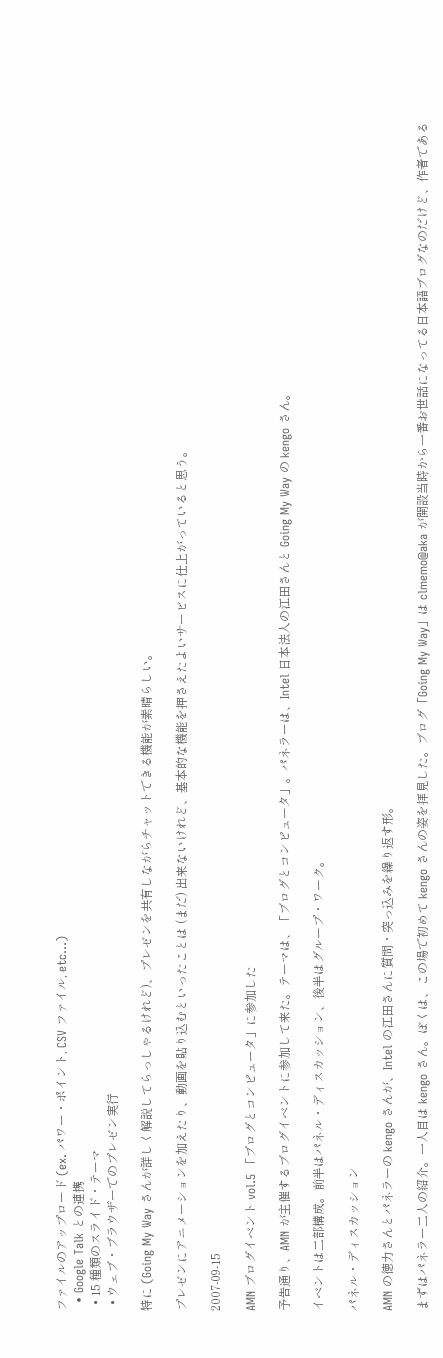ファイルのアップロード (ex. パワー・ポイント, CSV ファイル, etc...)
  • Google Talk との連携
  • 15 種類のスライド・テーマ
  • ウェブ・ブラウザーでのプレゼン実行

特に (Going My Way さんが詳しく解説してらっしゃるけれど)、プレゼンを共有しながらチャットできる機能が素晴らしい。

プレゼンにアニメーションを加えたり、動画を貼り込むといったことは (まだ) 出来ないけれど、基本的な機能を押さえたよいサービスに仕上がっていると思う。

2007-09-15

AMN ブログイベント vol.5 「ブログとコンピュータ」に参加した

予告通り、AMN が主催するブログイベントに参加して来た。テーマは、「ブログとコンピュータ」。パネラーは、Intel 日本法人の江田さんと Going My Way の kengo さん。

イベントは二部構成。前半はパネル・ディスカッション、後半はグループ・ワーク。

パネル・ディスカッション

AMN の徳力さんとパネラーの kengo さんが、Intel の江田さんに質問・突っ込みを繰り返す形。

まずはパネラー二人の紹介。一人目は kengo さん。ぼくは、この場で初めて kengo さんの姿を拝見した。ブログ「Going My Way」は clmemo@aka が開設当時から一番お世話になってる日本語ブログなのだけど、作者である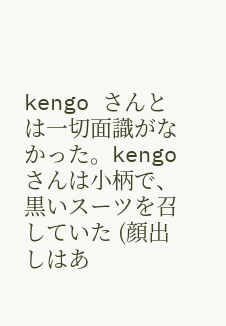kengo さんとは一切面識がなかった。kengo さんは小柄で、黒いスーツを召していた (顔出しはあ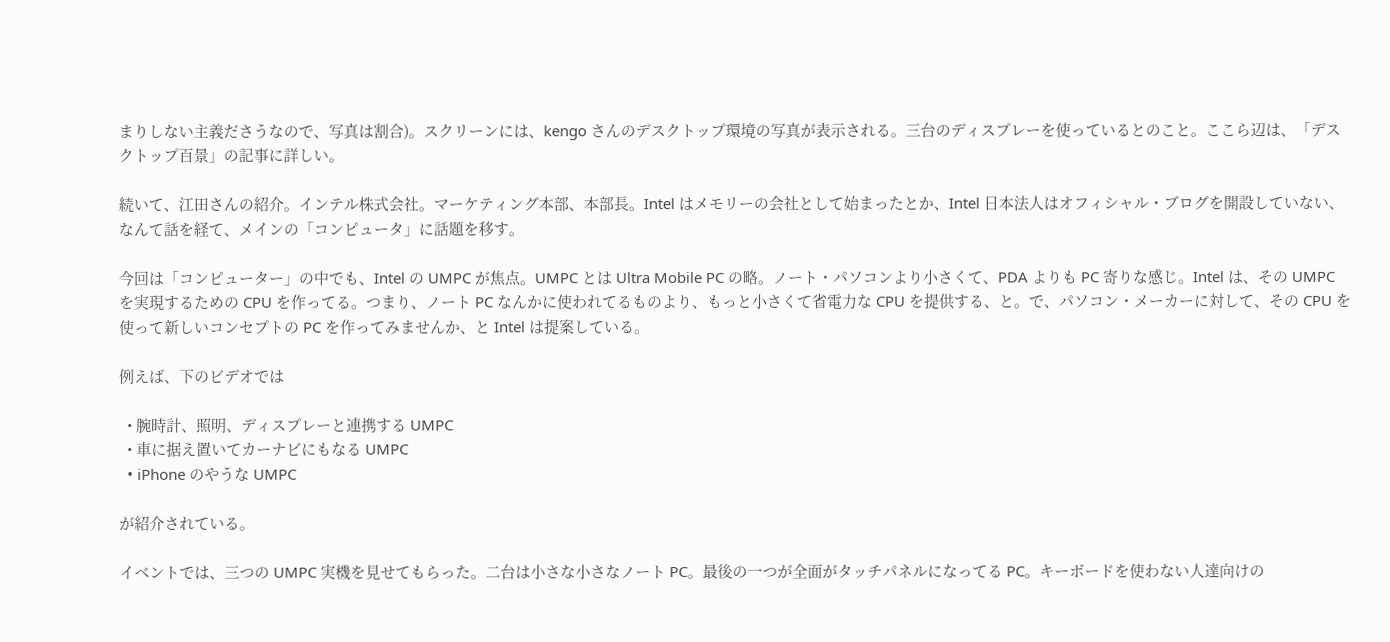まりしない主義ださうなので、写真は割合)。スクリーンには、kengo さんのデスクトップ環境の写真が表示される。三台のディスプレーを使っているとのこと。ここら辺は、「デスクトップ百景」の記事に詳しい。

続いて、江田さんの紹介。インテル株式会社。マーケティング本部、本部長。Intel はメモリーの会社として始まったとか、Intel 日本法人はオフィシャル・ブログを開設していない、なんて話を経て、メインの「コンピュータ」に話題を移す。

今回は「コンピューター」の中でも、Intel の UMPC が焦点。UMPC とは Ultra Mobile PC の略。ノート・パソコンより小さくて、PDA よりも PC 寄りな感じ。Intel は、その UMPC を実現するための CPU を作ってる。つまり、ノート PC なんかに使われてるものより、もっと小さくて省電力な CPU を提供する、と。で、パソコン・メーカーに対して、その CPU を使って新しいコンセプトの PC を作ってみませんか、と Intel は提案している。

例えば、下のビデオでは

  • 腕時計、照明、ディスプレーと連携する UMPC
  • 車に据え置いてカーナビにもなる UMPC
  • iPhone のやうな UMPC

が紹介されている。

イベントでは、三つの UMPC 実機を見せてもらった。二台は小さな小さなノート PC。最後の一つが全面がタッチパネルになってる PC。キーボードを使わない人達向けの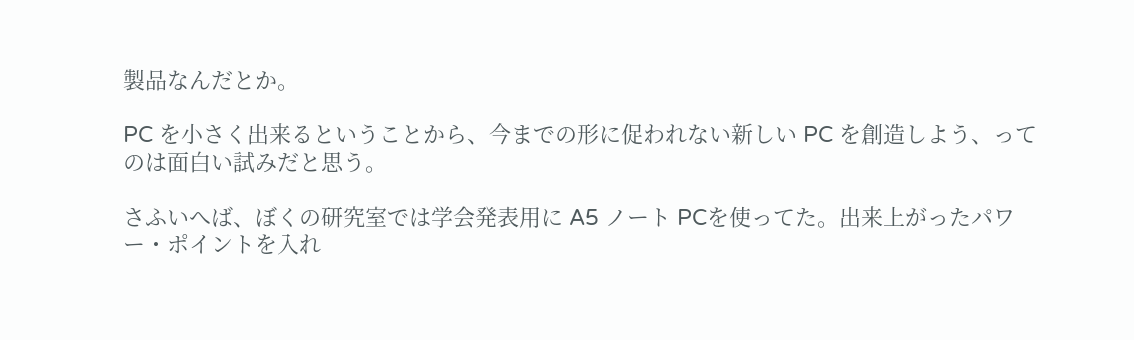製品なんだとか。

PC を小さく出来るということから、今までの形に促われない新しい PC を創造しよう、ってのは面白い試みだと思う。

さふいへば、ぼくの研究室では学会発表用に A5 ノート PCを使ってた。出来上がったパワー・ポイントを入れ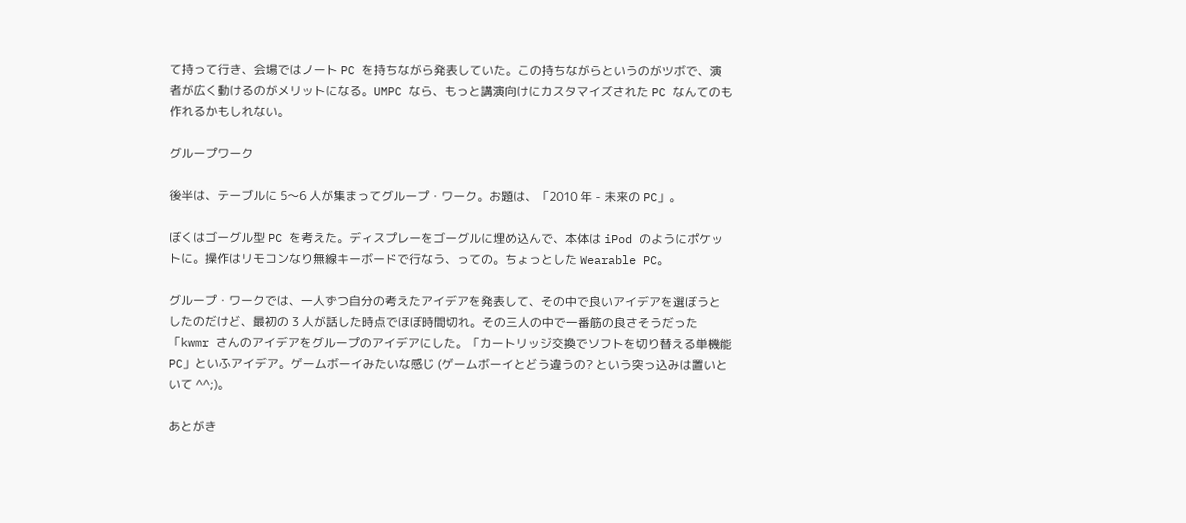て持って行き、会場ではノート PC を持ちながら発表していた。この持ちながらというのがツボで、演者が広く動けるのがメリットになる。UMPC なら、もっと講演向けにカスタマイズされた PC なんてのも作れるかもしれない。

グループワーク

後半は、テーブルに 5〜6 人が集まってグループ・ワーク。お題は、「2010 年 - 未来の PC」。

ぼくはゴーグル型 PC を考えた。ディスプレーをゴーグルに埋め込んで、本体は iPod のようにポケットに。操作はリモコンなり無線キーボードで行なう、っての。ちょっとした Wearable PC。

グループ・ワークでは、一人ずつ自分の考えたアイデアを発表して、その中で良いアイデアを選ぼうとしたのだけど、最初の 3 人が話した時点でほぼ時間切れ。その三人の中で一番筋の良さそうだった「kwmr さんのアイデアをグループのアイデアにした。「カートリッジ交換でソフトを切り替える単機能 PC」といふアイデア。ゲームボーイみたいな感じ (ゲームボーイとどう違うの? という突っ込みは置いといて ^^;)。

あとがき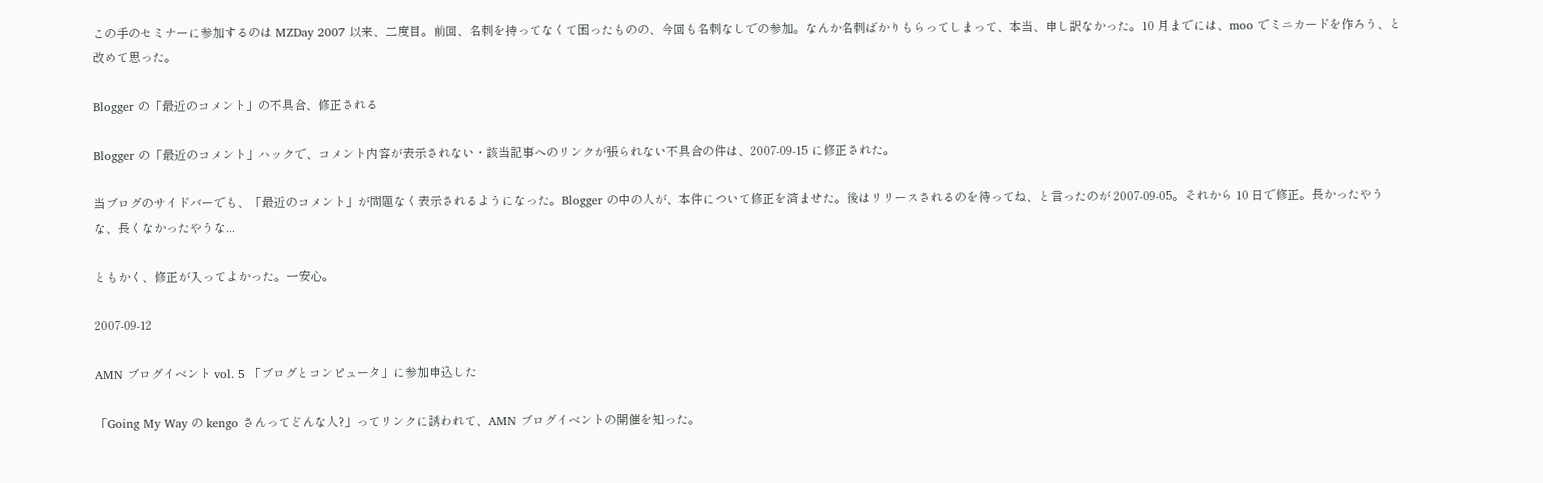この手のセミナーに参加するのは MZDay 2007 以来、二度目。前回、名刺を持ってなくて困ったものの、今回も名刺なしでの参加。なんか名刺ばかりもらってしまって、本当、申し訳なかった。10 月までには、moo でミニカードを作ろう、と改めて思った。

Blogger の「最近のコメント」の不具合、修正される

Blogger の「最近のコメント」ハックで、コメント内容が表示されない・該当記事へのリンクが張られない不具合の件は、2007-09-15 に修正された。

当ブログのサイドバーでも、「最近のコメント」が問題なく表示されるようになった。Blogger の中の人が、本件について修正を済ませた。後はリリースされるのを待ってね、と言ったのが 2007-09-05。それから 10 日で修正。長かったやうな、長くなかったやうな...

ともかく、修正が入ってよかった。一安心。

2007-09-12

AMN ブログイベント vol. 5 「ブログとコンピュータ」に参加申込した

「Going My Way の kengo さんってどんな人?」ってリンクに誘われて、AMN ブログイベントの開催を知った。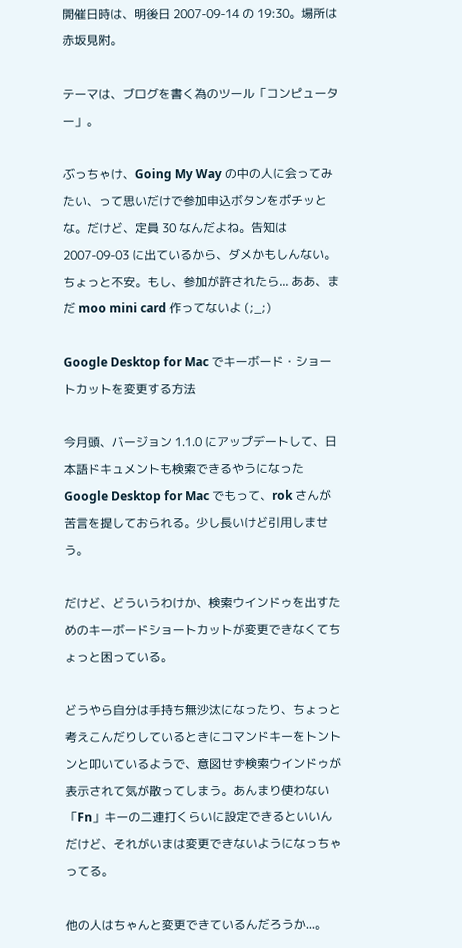開催日時は、明後日 2007-09-14 の 19:30。場所は赤坂見附。

テーマは、ブログを書く為のツール「コンピューター」。

ぶっちゃけ、Going My Way の中の人に会ってみたい、って思いだけで参加申込ボタンをポチッとな。だけど、定員 30 なんだよね。告知は 2007-09-03 に出ているから、ダメかもしんない。ちょっと不安。もし、参加が許されたら... ああ、まだ moo mini card 作ってないよ (;_;)

Google Desktop for Mac でキーボード・ショートカットを変更する方法

今月頭、バージョン 1.1.0 にアップデートして、日本語ドキュメントも検索できるやうになった Google Desktop for Mac でもって、rok さんが苦言を提しておられる。少し長いけど引用しませう。

だけど、どういうわけか、検索ウインドゥを出すためのキーボードショートカットが変更できなくてちょっと困っている。

どうやら自分は手持ち無沙汰になったり、ちょっと考えこんだりしているときにコマンドキーをトントンと叩いているようで、意図せず検索ウインドゥが表示されて気が散ってしまう。あんまり使わない「Fn」キーの二連打くらいに設定できるといいんだけど、それがいまは変更できないようになっちゃってる。

他の人はちゃんと変更できているんだろうか...。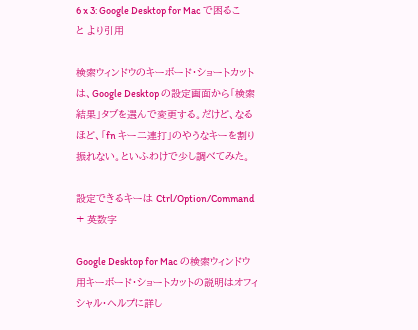6 x 3: Google Desktop for Mac で困ること より引用

検索ウィンドウのキーボード・ショートカットは、Google Desktop の設定画面から「検索結果」タブを選んで変更する。だけど、なるほど、「fn キー二連打」のやうなキーを割り振れない。といふわけで少し調べてみた。

設定できるキーは Ctrl/Option/Command + 英数字

Google Desktop for Mac の検索ウィンドウ用キーボード・ショートカットの説明はオフィシャル・ヘルプに詳し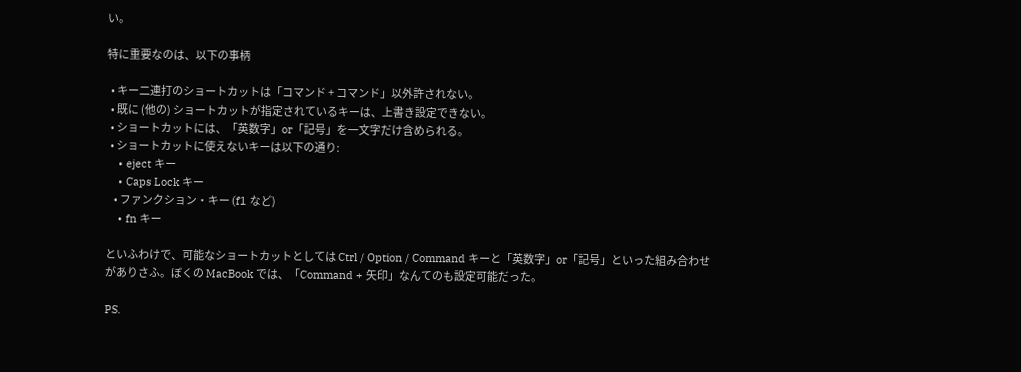い。

特に重要なのは、以下の事柄

  • キー二連打のショートカットは「コマンド + コマンド」以外許されない。
  • 既に (他の) ショートカットが指定されているキーは、上書き設定できない。
  • ショートカットには、「英数字」or「記号」を一文字だけ含められる。
  • ショートカットに使えないキーは以下の通り:
    • eject キー
    • Caps Lock キー
    • ファンクション・キー (f1 など)
    • fn キー

といふわけで、可能なショートカットとしては Ctrl / Option / Command キーと「英数字」or「記号」といった組み合わせがありさふ。ぼくの MacBook では、「Command + 矢印」なんてのも設定可能だった。

PS.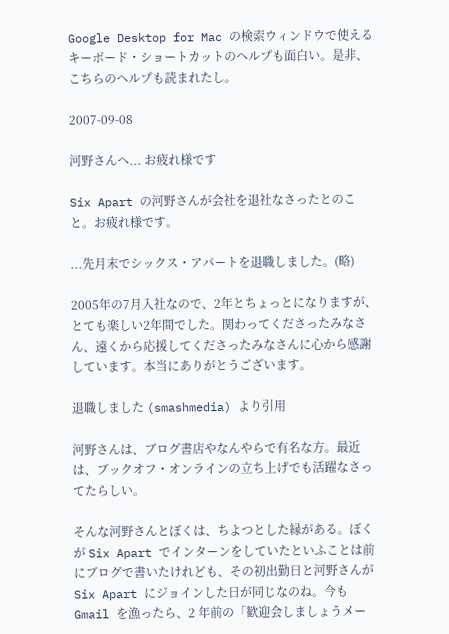Google Desktop for Mac の検索ウィンドウで使えるキーボード・ショートカットのヘルプも面白い。是非、こちらのヘルプも読まれたし。

2007-09-08

河野さんへ... お疲れ様です

Six Apart の河野さんが会社を退社なさったとのこと。お疲れ様です。

...先月末でシックス・アパートを退職しました。(略)

2005年の7月入社なので、2年とちょっとになりますが、とても楽しい2年間でした。関わってくださったみなさん、遠くから応援してくださったみなさんに心から感謝しています。本当にありがとうございます。

退職しました (smashmedia) より引用

河野さんは、ブログ書店やなんやらで有名な方。最近は、ブックオフ・オンラインの立ち上げでも活躍なさってたらしい。

そんな河野さんとぼくは、ちよつとした縁がある。ぼくが Six Apart でインターンをしていたといふことは前にブログで書いたけれども、その初出勤日と河野さんが Six Apart にジョインした日が同じなのね。今も Gmail を漁ったら、2 年前の「歓迎会しましょうメー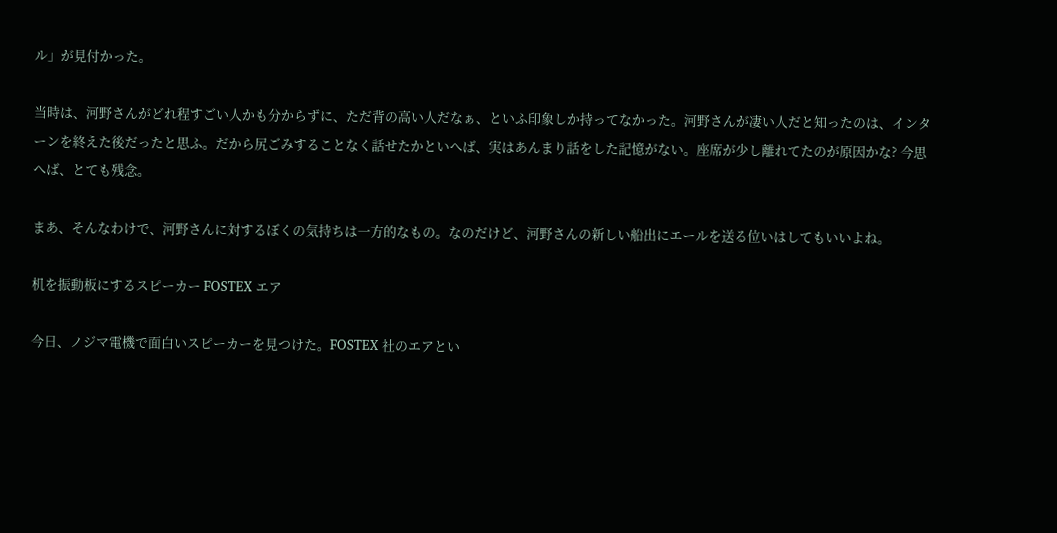ル」が見付かった。

当時は、河野さんがどれ程すごい人かも分からずに、ただ背の高い人だなぁ、といふ印象しか持ってなかった。河野さんが凄い人だと知ったのは、インターンを終えた後だったと思ふ。だから尻ごみすることなく話せたかといへば、実はあんまり話をした記憶がない。座席が少し離れてたのが原因かな? 今思へば、とても残念。

まあ、そんなわけで、河野さんに対するぼくの気持ちは一方的なもの。なのだけど、河野さんの新しい船出にエールを送る位いはしてもいいよね。

机を振動板にするスピーカー FOSTEX エア

今日、ノジマ電機で面白いスピーカーを見つけた。FOSTEX 社のエアとい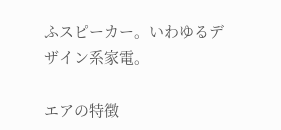ふスピーカー。いわゆるデザイン系家電。

エアの特徴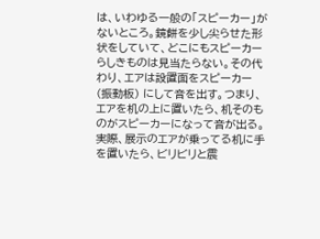は、いわゆる一般の「スピーカー」がないところ。鏡餅を少し尖らせた形状をしていて、どこにもスピーカーらしきものは見当たらない。その代わり、エアは設置面をスピーカー (振動板) にして音を出す。つまり、エアを机の上に置いたら、机そのものがスピーカーになって音が出る。実際、展示のエアが乗ってる机に手を置いたら、ビリビリと震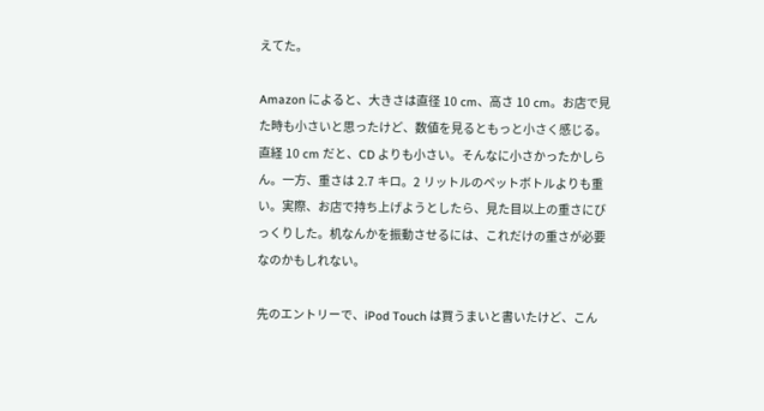えてた。

Amazon によると、大きさは直径 10 cm、高さ 10 cm。お店で見た時も小さいと思ったけど、数値を見るともっと小さく感じる。直経 10 cm だと、CD よりも小さい。そんなに小さかったかしらん。一方、重さは 2.7 キロ。2 リットルのペットボトルよりも重い。実際、お店で持ち上げようとしたら、見た目以上の重さにびっくりした。机なんかを振動させるには、これだけの重さが必要なのかもしれない。

先のエントリーで、iPod Touch は買うまいと書いたけど、こん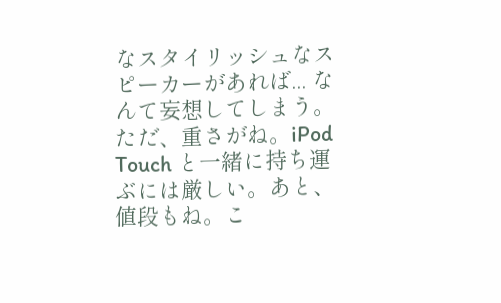なスタイリッシュなスピーカーがあれば... なんて妄想してしまう。ただ、重さがね。iPod Touch と一緒に持ち運ぶには厳しい。あと、値段もね。こ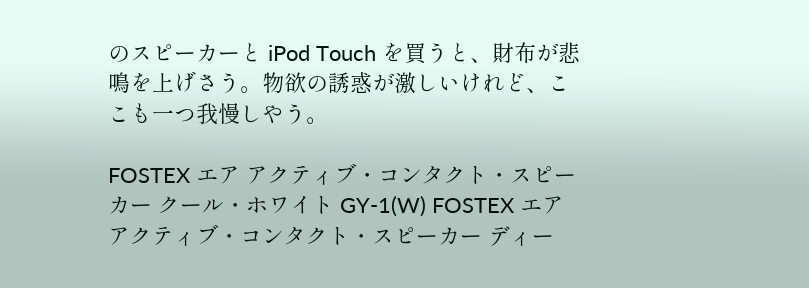のスピーカーと iPod Touch を買うと、財布が悲鳴を上げさう。物欲の誘惑が激しいけれど、ここも一つ我慢しやう。

FOSTEX エア アクティブ・コンタクト・スピーカー クール・ホワイト GY-1(W) FOSTEX エア アクティブ・コンタクト・スピーカー ディー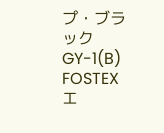プ・ブラック GY-1(B) FOSTEX エ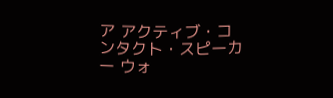ア アクティブ・コンタクト・スピーカー ウォ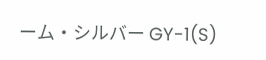ーム・シルバー GY-1(S)